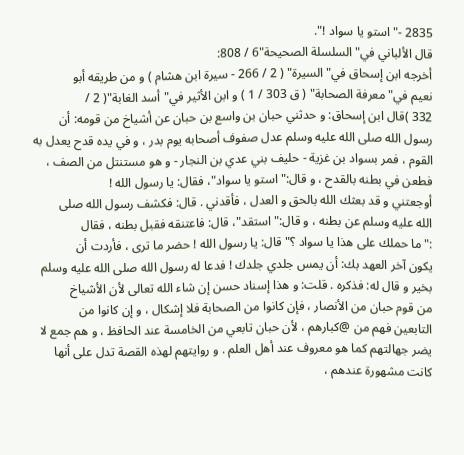2835 -"استو يا سواد !".
قال الألباني في"السلسلة الصحيحة"6 / 808:
أخرجه ابن إسحاق في"السيرة" ( 2 / 266 - سيرة ابن هشام ) و من طريقه أبو
نعيم في"معرفة الصحابة" ( ق 303 / 1 ) و ابن الأثير في"أسد الغابة"( 2 /
332 )قال ابن إسحاق: و حدثني حبان بن واسع بن حبان عن أشياخ من قومه: أن
رسول الله صلى الله عليه وسلم عدل صفوف أصحابه يوم بدر ، و في يده قدح يعدل به
القوم ، فمر بسواد بن غزية - حليف بني عدي بن النجار - و هو مستنتل من الصف ،
فطعن في بطنه بالقدح ، و قال:"استو يا سواد"، فقال: يا رسول الله !
أوجعتني و قد بعثك الله بالحق و العدل ، فأقدني . قال: فكشف رسول الله صلى
الله عليه وسلم عن بطنه ، و قال:"استقد"، قال: فاعتنقه فقبل بطنه ، فقال
:"ما حملك على هذا يا سواد ؟"قال: يا رسول الله ! حضر ما ترى ، فأردت أن
يكون آخر العهد بك: أن يمس جلدي جلدك ! فدعا له رسول الله صلى الله عليه وسلم
بخير و قال له: فذكره . قلت: و هذا إسناد حسن إن شاء الله تعالى لأن الأشياخ
من قوم حبان من الأنصار ، فإن كانوا من الصحابة فلا إشكال ، و إن كانوا من
التابعين فهم من @كبارهم ، لأن حبان تابعي من الخامسة عند الحافظ ، و هم جمع لا
يضر جهالتهم كما هو معروف عند أهل العلم . و روايتهم لهذه القصة تدل على أنها
كانت مشهورة عندهم ،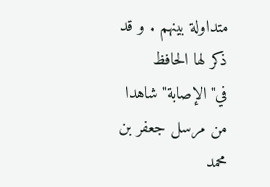متداولة بينهم . و قد ذكر لها الحافظ في"الإصابة"شاهدا
من مرسل جعفر بن محمد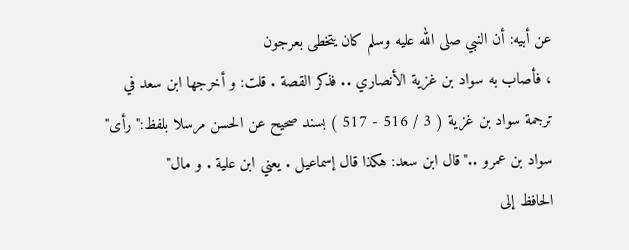عن أبيه: أن النبي صلى الله عليه وسلم كان يتخطى بعرجون
، فأصاب به سواد بن غزية الأنصاري .. فذكر القصة . قلت: و أخرجها ابن سعد في
ترجمة سواد بن غزية ( 3 / 516 - 517 ) بسند صحيح عن الحسن مرسلا بلفظ:"رأى"
سواد بن عمرو .."قال ابن سعد: هكذا قال إسماعيل . يعني ابن علية . و مال"
الحافظ إلى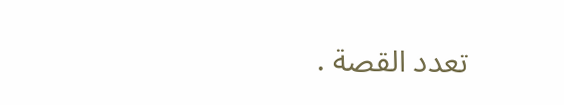تعدد القصة .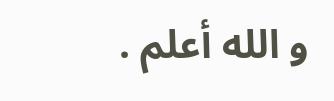و الله أعلم .